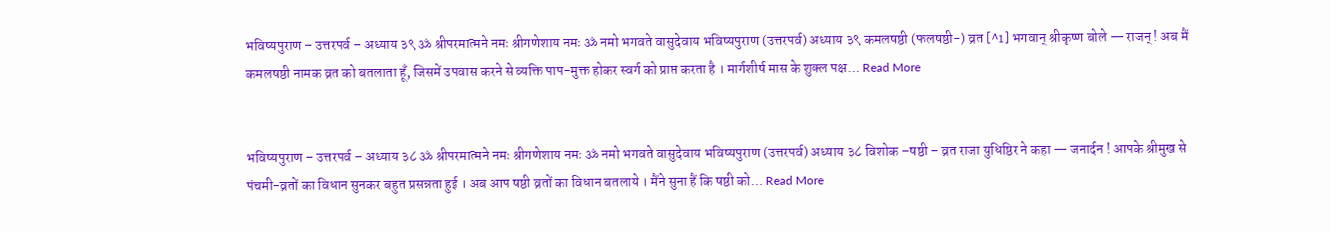भविष्यपुराण – उत्तरपर्व – अध्याय ३९ ॐ श्रीपरमात्मने नमः श्रीगणेशाय नमः ॐ नमो भगवते वासुदेवाय भविष्यपुराण (उत्तरपर्व) अध्याय ३९ कमलषष्ठी (फलषष्ठी-) व्रत [^1] भगवान् श्रीकृष्ण बोले — राजन् ! अब मैं कमलषष्ठी नामक व्रत को बतलाता हूँ, जिसमें उपवास करने से व्यक्ति पाप-मुक्त होकर स्वर्ग को प्राप्त करता है । मार्गशीर्ष मास के शुक्ल पक्ष… Read More


भविष्यपुराण – उत्तरपर्व – अध्याय ३८ ॐ श्रीपरमात्मने नमः श्रीगणेशाय नमः ॐ नमो भगवते वासुदेवाय भविष्यपुराण (उत्तरपर्व) अध्याय ३८ विशोक –षष्ठी – व्रत राजा युधिष्ठिर ने कहा — जनार्दन ! आपके श्रीमुख से पंचमी-व्रतों का विधान सुनकर बहुत प्रसन्नता हुई । अब आप षष्ठी व्रतों का विधान बतलाये । मैंने सुना हैं कि षष्ठी को… Read More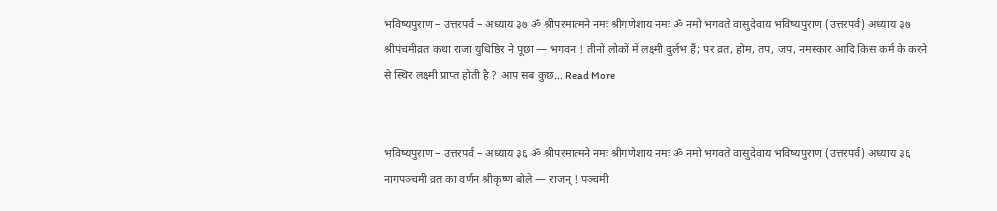भविष्यपुराण – उत्तरपर्व – अध्याय ३७ ॐ श्रीपरमात्मने नमः श्रीगणेशाय नमः ॐ नमो भगवते वासुदेवाय भविष्यपुराण (उत्तरपर्व) अध्याय ३७ श्रीपंचमीव्रत कथा राजा युधिष्ठिर ने पूछा — भगवन ! तीनों लोकों में लक्ष्मी दुर्लभ हैं; पर व्रत, होम, तप, जप, नमस्कार आदि किस कर्म के करने से स्थिर लक्ष्मी प्राप्त होती है ? आप सब कुछ… Read More


भविष्यपुराण – उत्तरपर्व – अध्याय ३६ ॐ श्रीपरमात्मने नमः श्रीगणेशाय नमः ॐ नमो भगवते वासुदेवाय भविष्यपुराण (उत्तरपर्व) अध्याय ३६ नागपञ्चमी व्रत का वर्णन श्रीकृष्ण बोले — राजन् ! पञ्चमी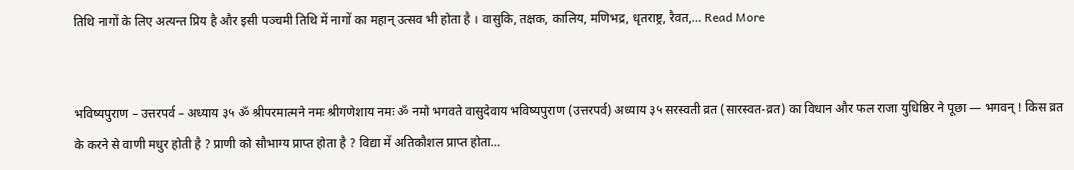तिथि नागों के लिए अत्यन्त प्रिय है और इसी पञ्चमी तिथि में नागों का महान् उत्सव भी होता है । वासुकि, तक्षक, कालिय, मणिभद्र, धृतराष्ट्र, रैवत,… Read More


भविष्यपुराण – उत्तरपर्व – अध्याय ३५ ॐ श्रीपरमात्मने नमः श्रीगणेशाय नमः ॐ नमो भगवते वासुदेवाय भविष्यपुराण (उत्तरपर्व) अध्याय ३५ सरस्वती व्रत (सारस्वत-व्रत) का विधान और फल राजा युधिष्ठिर ने पूछा — भगवन् ! किस व्रत के करने से वाणी मधुर होती है ? प्राणी को सौभाग्य प्राप्त होता है ? विद्या में अतिकौशल प्राप्त होता…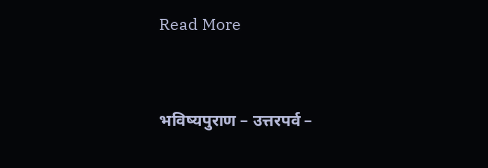Read More


भविष्यपुराण – उत्तरपर्व –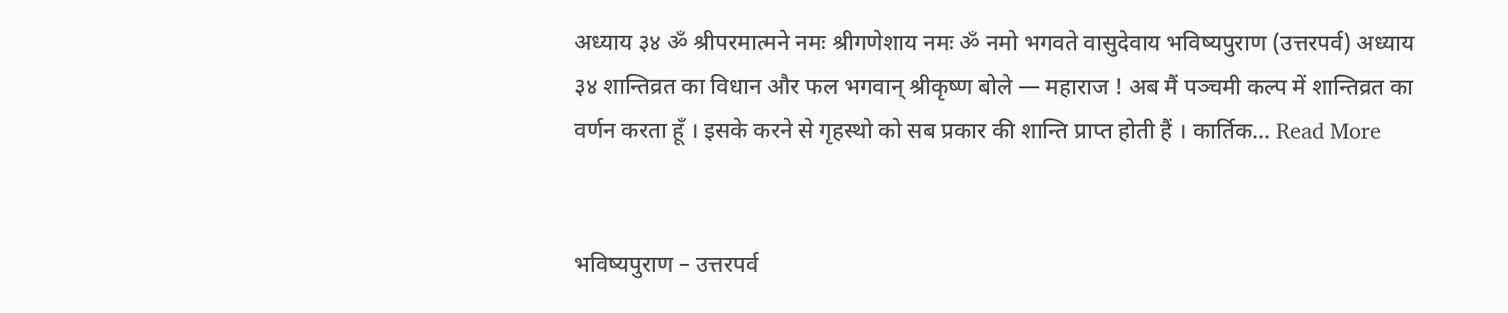अध्याय ३४ ॐ श्रीपरमात्मने नमः श्रीगणेशाय नमः ॐ नमो भगवते वासुदेवाय भविष्यपुराण (उत्तरपर्व) अध्याय ३४ शान्तिव्रत का विधान और फल भगवान् श्रीकृष्ण बोले — महाराज ! अब मैं पञ्चमी कल्प में शान्तिव्रत का वर्णन करता हूँ । इसके करने से गृहस्थो को सब प्रकार की शान्ति प्राप्त होती हैं । कार्तिक… Read More


भविष्यपुराण – उत्तरपर्व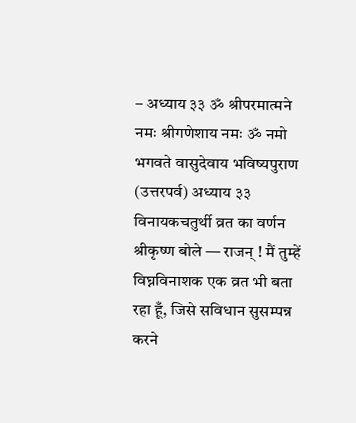– अध्याय ३३ ॐ श्रीपरमात्मने नमः श्रीगणेशाय नमः ॐ नमो भगवते वासुदेवाय भविष्यपुराण (उत्तरपर्व) अध्याय ३३ विनायकचतुर्थी व्रत का वर्णन श्रीकृष्ण बोले — राजन् ! मैं तुम्हें विघ्नविनाशक एक व्रत भी बता रहा हूँ, जिसे सविधान सुसम्पन्न करने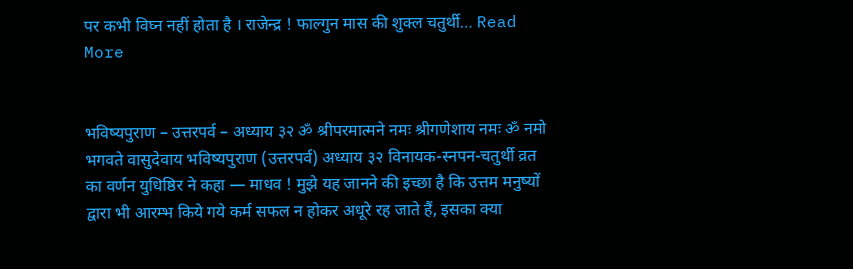पर कभी विघ्न नहीं होता है । राजेन्द्र ! फाल्गुन मास की शुक्ल चतुर्थी… Read More


भविष्यपुराण – उत्तरपर्व – अध्याय ३२ ॐ श्रीपरमात्मने नमः श्रीगणेशाय नमः ॐ नमो भगवते वासुदेवाय भविष्यपुराण (उत्तरपर्व) अध्याय ३२ विनायक-स्नपन-चतुर्थी व्रत का वर्णन युधिष्ठिर ने कहा — माधव ! मुझे यह जानने की इच्छा है कि उत्तम मनुष्यों द्वारा भी आरम्भ किये गये कर्म सफल न होकर अधूरे रह जाते हैं, इसका क्या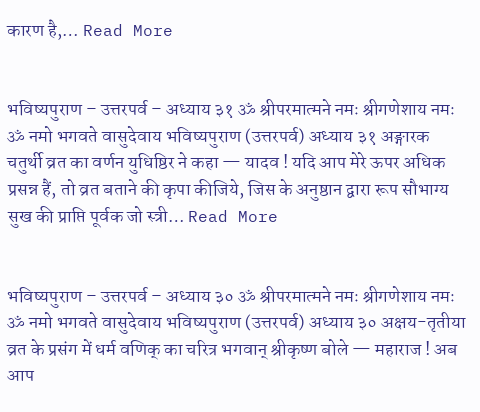कारण है,… Read More


भविष्यपुराण – उत्तरपर्व – अध्याय ३१ ॐ श्रीपरमात्मने नमः श्रीगणेशाय नमः ॐ नमो भगवते वासुदेवाय भविष्यपुराण (उत्तरपर्व) अध्याय ३१ अङ्गारक चतुर्थी व्रत का वर्णन युधिष्ठिर ने कहा — यादव ! यदि आप मेरे ऊपर अधिक प्रसन्न हैं, तो व्रत बताने की कृपा कीजिये, जिस के अनुष्ठान द्वारा रूप सौभाग्य सुख की प्राप्ति पूर्वक जो स्त्री… Read More


भविष्यपुराण – उत्तरपर्व – अध्याय ३० ॐ श्रीपरमात्मने नमः श्रीगणेशाय नमः ॐ नमो भगवते वासुदेवाय भविष्यपुराण (उत्तरपर्व) अध्याय ३० अक्षय-तृतीया व्रत के प्रसंग में धर्म वणिक् का चरित्र भगवान् श्रीकृष्ण बोले — महाराज ! अब आप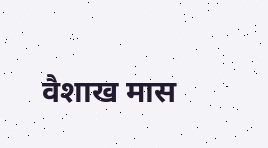वैशाख मास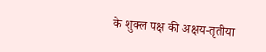के शुक्ल पक्ष की अक्षय-तृतीया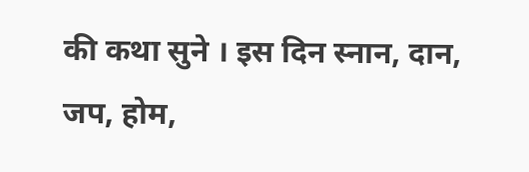की कथा सुने । इस दिन स्नान, दान, जप, होम,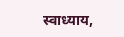स्वाध्याय,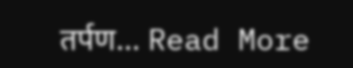तर्पण… Read More